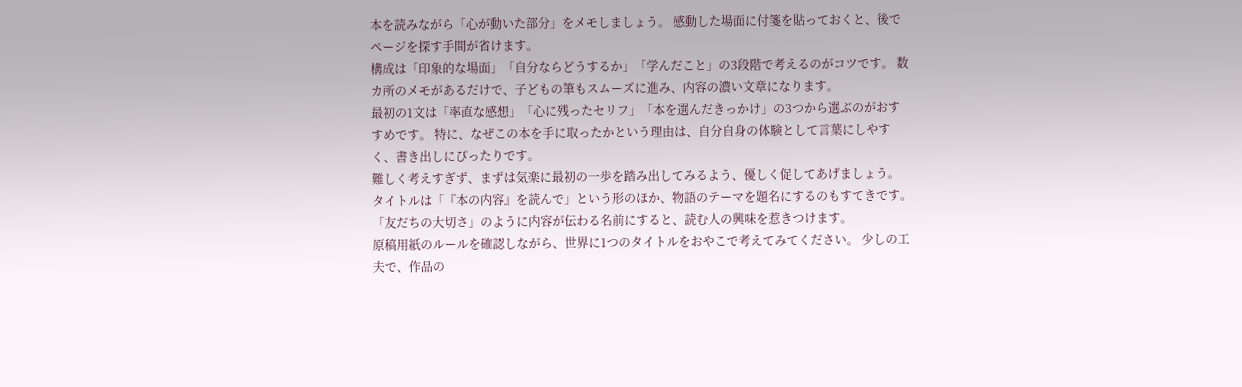本を読みながら「心が動いた部分」をメモしましょう。 感動した場面に付箋を貼っておくと、後でページを探す手間が省けます。
構成は「印象的な場面」「自分ならどうするか」「学んだこと」の3段階で考えるのがコツです。 数カ所のメモがあるだけで、子どもの筆もスムーズに進み、内容の濃い文章になります。
最初の1文は「率直な感想」「心に残ったセリフ」「本を選んだきっかけ」の3つから選ぶのがおすすめです。 特に、なぜこの本を手に取ったかという理由は、自分自身の体験として言葉にしやすく、書き出しにぴったりです。
難しく考えすぎず、まずは気楽に最初の一歩を踏み出してみるよう、優しく促してあげましょう。
タイトルは「『本の内容』を読んで」という形のほか、物語のテーマを題名にするのもすてきです。 「友だちの大切さ」のように内容が伝わる名前にすると、読む人の興味を惹きつけます。
原稿用紙のルールを確認しながら、世界に1つのタイトルをおやこで考えてみてください。 少しの工夫で、作品の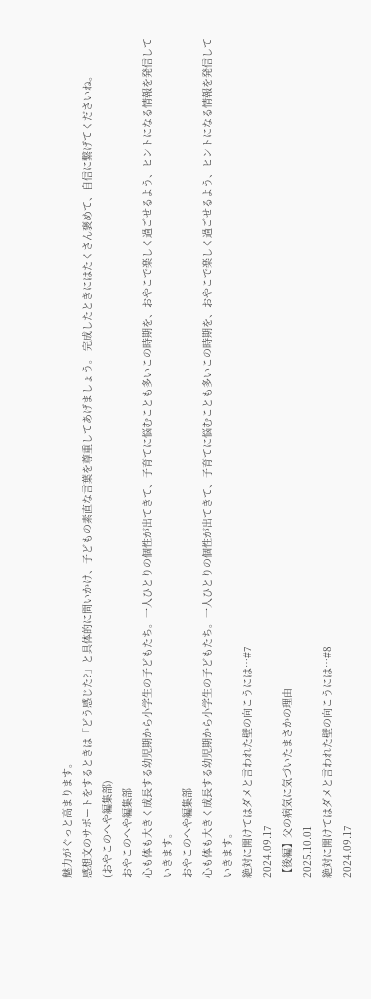魅力がぐっと高まります。
感想文のサポートをするときは「どう感じた?」と具体的に問いかけ、子どもの素直な言葉を尊重してあげましょう。 完成したときにはたくさん褒めて、自信に繋げてくださいね。
(おやこのへや編集部)
おやこのへや編集部
心も体も大きく成長する幼児期から小学生の子どもたち。一人ひとりの個性が出てきて、子育てに悩むことも多いこの時期を、おやこで楽しく過ごせるよう、ヒントになる情報を発信していきます。
おやこのへや編集部
心も体も大きく成長する幼児期から小学生の子どもたち。一人ひとりの個性が出てきて、子育てに悩むことも多いこの時期を、おやこで楽しく過ごせるよう、ヒントになる情報を発信していきます。
絶対に開けてはダメと言われた壁の向こうには…#7
2024.09.17
【後編】父の病気に気づいたまさかの理由
2025.10.01
絶対に開けてはダメと言われた壁の向こうには…#8
2024.09.17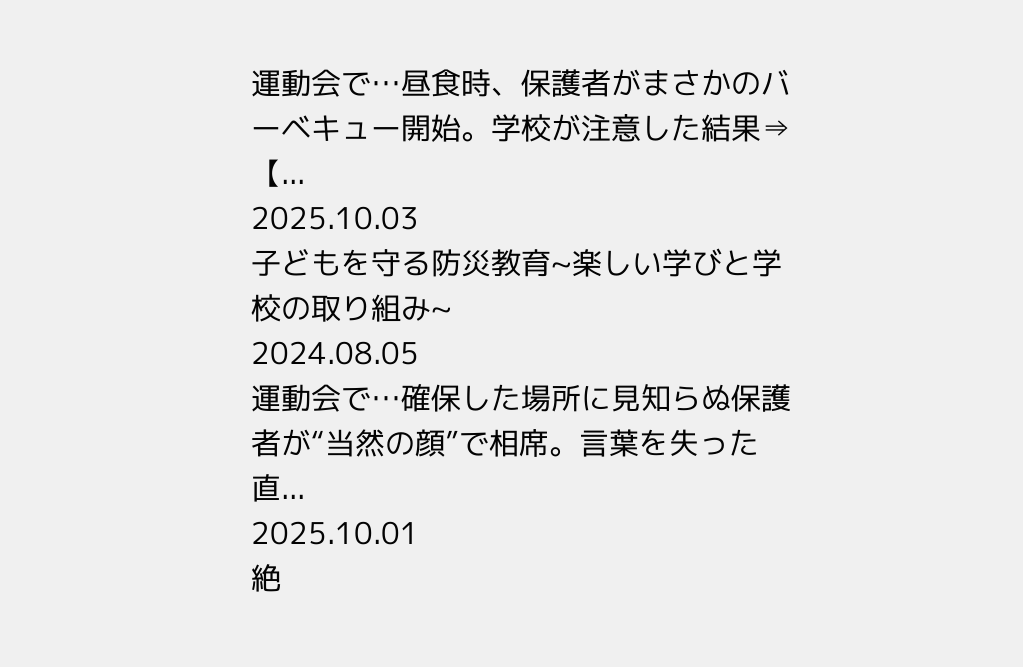運動会で…昼食時、保護者がまさかのバーベキュー開始。学校が注意した結果⇒【...
2025.10.03
子どもを守る防災教育~楽しい学びと学校の取り組み~
2024.08.05
運動会で…確保した場所に見知らぬ保護者が“当然の顔”で相席。言葉を失った直...
2025.10.01
絶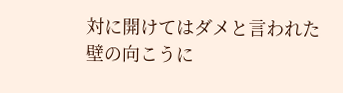対に開けてはダメと言われた壁の向こうに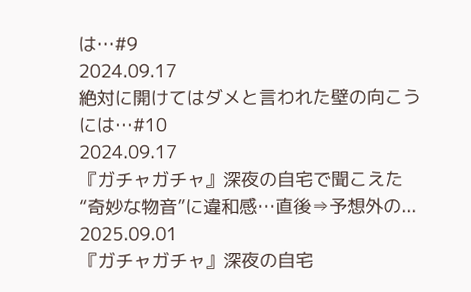は…#9
2024.09.17
絶対に開けてはダメと言われた壁の向こうには…#10
2024.09.17
『ガチャガチャ』深夜の自宅で聞こえた“奇妙な物音”に違和感…直後⇒予想外の...
2025.09.01
『ガチャガチャ』深夜の自宅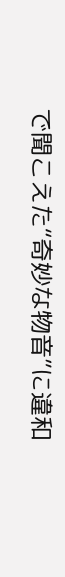で聞こえた“奇妙な物音”に違和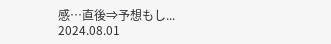感…直後⇒予想もし...
2024.08.01